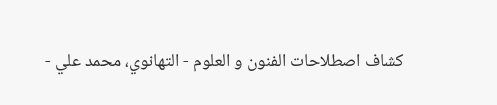كشاف اصطلاحات الفنون و العلوم - التهانوي، محمد علي -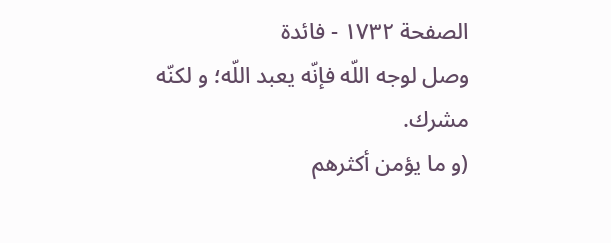الصفحة ١٧٣٢ - فائدة
وصل لوجه اللّه فإنّه يعبد اللّه؛ و لكنّه مشرك.
(و ما يؤمن أكثرهم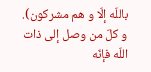باللّه إلّا و هم مشركون). و كلّ من وصل إلى ذات اللّه فإنّه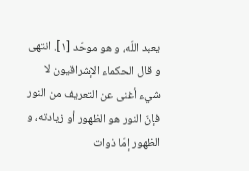يعبد اللّه، و هو موحّد [١]. انتهى و قال الحكماء الإشراقيون لا شيء أغنى عن التعريف من النور فإنّ النور هو الظهور أو زيادته، و الظهور إمّا ذوات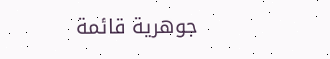جوهرية قائمة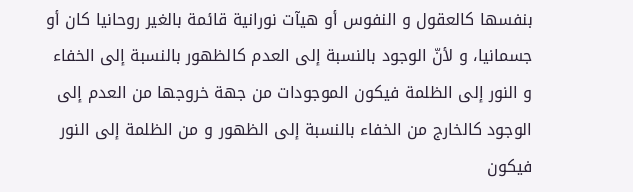بنفسها كالعقول و النفوس أو هيآت نورانية قائمة بالغير روحانيا كان أو جسمانيا، و لأنّ الوجود بالنسبة إلى العدم كالظهور بالنسبة إلى الخفاء و النور إلى الظلمة فيكون الموجودات من جهة خروجها من العدم إلى الوجود كالخارج من الخفاء بالنسبة إلى الظهور و من الظلمة إلى النور فيكون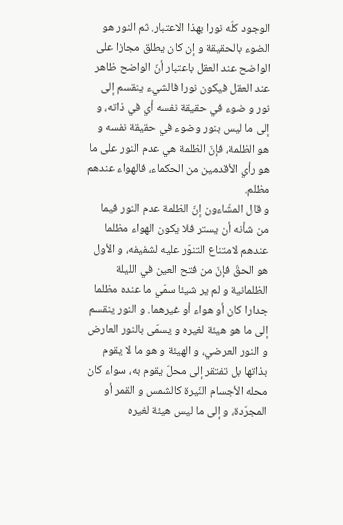الوجود كلّه نورا بهذا الاعتبار. ثم النور هو الضوء بالحقيقة و إن كان يطلق مجازا على الواضح عند العقل باعتبار أنّ الواضح ظاهر عند العقل فيكون نورا فالشيء ينقسم إلى نور و ضوء في حقيقة نفسه أي في ذاته، و إلى ما ليس بنور وضوء في حقيقة نفسه و هو الظلمة، فإنّ الظلمة هي عدم النور على ما هو رأي الأقدمين من الحكماء، فالهواء عندهم مظلم.
و قال المشّاءون إنّ الظلمة عدم النور فيما من شأنه أن يستر فلا يكون الهواء مظلما عندهم لامتناع التنوّر عليه لشفيفه، و الأول هو الحقّ فإنّ من فتح العين في الليلة الظلمانية و لم ير شيئا سمّي ما عنده مظلما جدارا كان أو هواء أو غيرهما. و النور ينقسم إلى ما هو هيئة لغيره و يسمّى بالنور العارض و النور العرضي، و الهيئة و هو ما لا يقوم بذاتها بل تفتقر إلى محلّ يقوم به، سواء كان محله الأجسام النّيرة كالشمس و القمر أو المجرّدة، و إلى ما ليس هيئة لغيره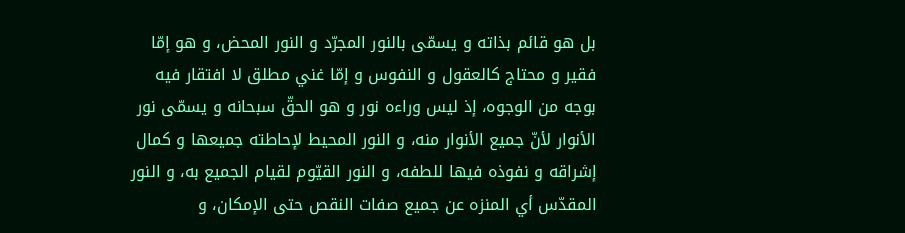بل هو قائم بذاته و يسمّى بالنور المجرّد و النور المحض، و هو إمّا فقير و محتاج كالعقول و النفوس و إمّا غني مطلق لا افتقار فيه بوجه من الوجوه، إذ ليس وراءه نور و هو الحقّ سبحانه و يسمّى نور الأنوار لأنّ جميع الأنوار منه، و النور المحيط لإحاطته جميعها و كمال إشراقه و نفوذه فيها للطفه، و النور القيّوم لقيام الجميع به، و النور المقدّس أي المنزه عن جميع صفات النقص حتى الإمكان، و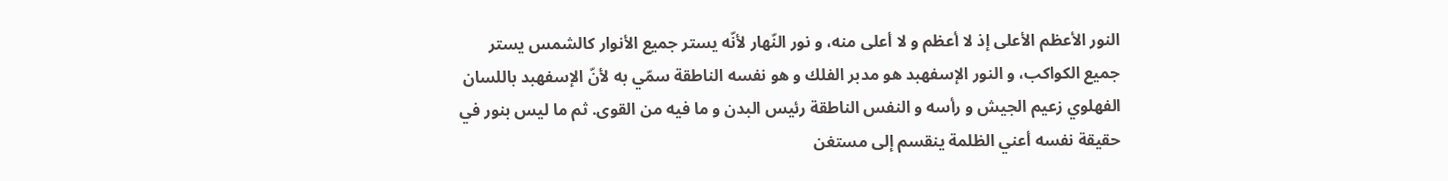النور الأعظم الأعلى إذ لا أعظم و لا أعلى منه، و نور النّهار لأنّه يستر جميع الأنوار كالشمس يستر جميع الكواكب، و النور الإسفهبد هو مدبر الفلك و هو نفسه الناطقة سمّي به لأنّ الإسفهبد باللسان الفهلوي زعيم الجيش و رأسه و النفس الناطقة رئيس البدن و ما فيه من القوى. ثم ما ليس بنور في حقيقة نفسه أعني الظلمة ينقسم إلى مستغن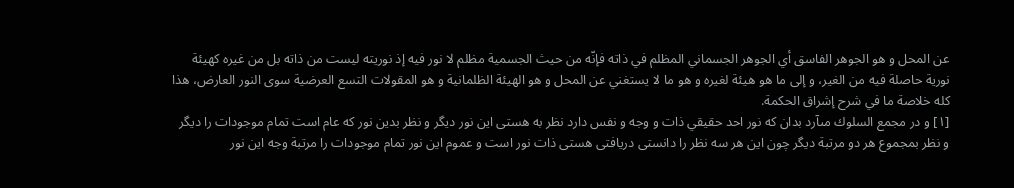عن المحل و هو الجوهر الفاسق أي الجوهر الجسماني المظلم في ذاته فإنّه من حيث الجسمية مظلم لا نور فيه إذ نوريته ليست من ذاته بل من غيره كهيئة نورية حاصلة فيه من الغير، و إلى ما هو هيئة لغيره و هو ما لا يستغني عن المحل و هو الهيئة الظلمانية و هو المقولات التسع العرضية سوى النور العارض، هذا كله خلاصة ما في شرح إشراق الحكمة.
[١] و در مجمع السلوك مىآرد بدان كه نور احد حقيقي ذات و وجه و نفس دارد نظر به هستى اين نور ديگر و نظر بدين نور كه عام است تمام موجودات را ديگر و نظر بمجموع هر دو مرتبة ديگر چون اين هر سه نظر را دانستى دريافتى هستى ذات نور است و عموم اين نور تمام موجودات را مرتبة وجه اين نور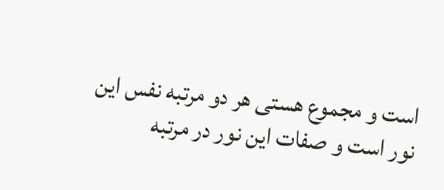است و مجموع هستى هر دو مرتبه نفس اين نور است و صفات اين نور در مرتبه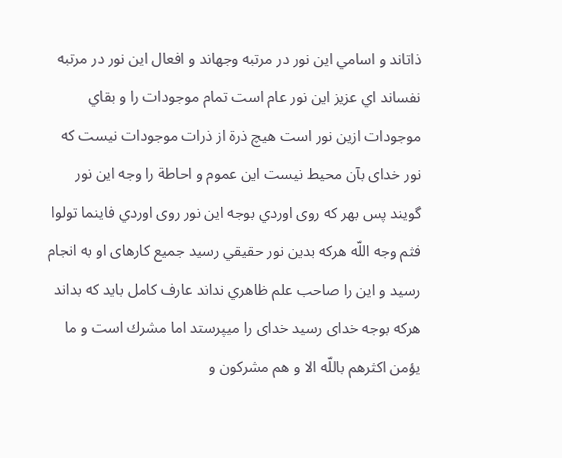ذاتاند و اسامي اين نور در مرتبه وجهاند و افعال اين نور در مرتبه نفساند اي عزيز اين نور عام است تمام موجودات را و بقاي موجودات ازين نور است هيچ ذرة از ذرات موجودات نيست كه نور خداى بآن محيط نيست اين عموم و احاطة را وجه اين نور گويند پس بهر كه روى اوردي بوجه اين نور روى اوردي فاينما تولوا فثم وجه اللّه هركه بدين نور حقيقي رسيد جميع كارهاى او به انجام رسيد و اين را صاحب علم ظاهري نداند عارف كامل بايد كه بداند هركه بوجه خداى رسيد خداى را ميپرستد اما مشرك است و ما يؤمن اكثرهم باللّه الا و هم مشركون و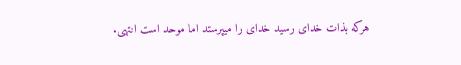هركه بذات خداى رسيد خداى را ميپرستد اما موحد است انتهى.